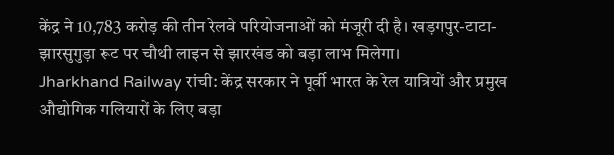केंद्र ने 10,783 करोड़ की तीन रेलवे परियोजनाओं को मंजूरी दी है। खड़गपुर-टाटा-झारसुगुड़ा रूट पर चौथी लाइन से झारखंड को बड़ा लाभ मिलेगा।
Jharkhand Railway रांची: केंद्र सरकार ने पूर्वी भारत के रेल यात्रियों और प्रमुख औद्योगिक गलियारों के लिए बड़ा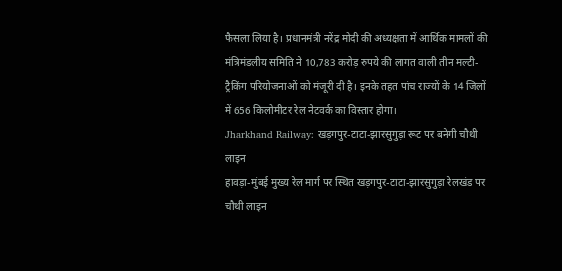फैसला लिया है। प्रधानमंत्री नरेंद्र मोदी की अध्यक्षता में आर्थिक मामलों की मंत्रिमंडलीय समिति ने 10,783 करोड़ रुपये की लागत वाली तीन मल्टी-ट्रैकिंग परियोजनाओं को मंजूरी दी है। इनके तहत पांच राज्यों के 14 जिलों में 656 किलोमीटर रेल नेटवर्क का विस्तार होगा।
Jharkhand Railway: खड़गपुर-टाटा-झारसुगुड़ा रूट पर बनेगी चौथी लाइन
हावड़ा-मुंबई मुख्य रेल मार्ग पर स्थित खड़गपुर-टाटा-झारसुगुड़ा रेलखंड पर चौथी लाइन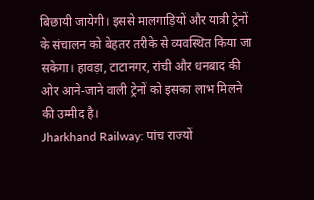बिछायी जायेगी। इससे मालगाड़ियों और यात्री ट्रेनों के संचालन को बेहतर तरीके से व्यवस्थित किया जा सकेगा। हावड़ा, टाटानगर, रांची और धनबाद की ओर आने-जाने वाली ट्रेनों को इसका लाभ मिलने की उम्मीद है।
Jharkhand Railway: पांच राज्यों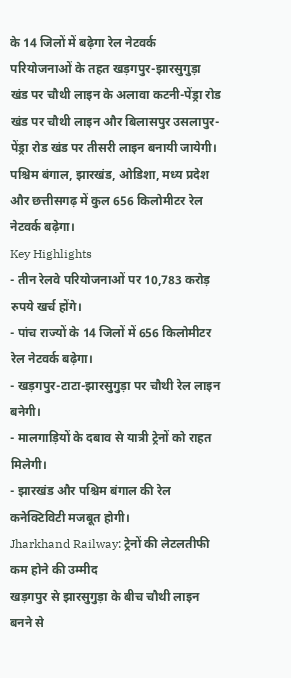के 14 जिलों में बढ़ेगा रेल नेटवर्क
परियोजनाओं के तहत खड़गपुर-झारसुगुड़ा खंड पर चौथी लाइन के अलावा कटनी-पेंड्रा रोड खंड पर चौथी लाइन और बिलासपुर उसलापुर-पेंड्रा रोड खंड पर तीसरी लाइन बनायी जायेगी। पश्चिम बंगाल, झारखंड, ओडिशा, मध्य प्रदेश और छत्तीसगढ़ में कुल 656 किलोमीटर रेल नेटवर्क बढ़ेगा।
Key Highlights
- तीन रेलवे परियोजनाओं पर 10,783 करोड़ रुपये खर्च होंगे।
- पांच राज्यों के 14 जिलों में 656 किलोमीटर रेल नेटवर्क बढ़ेगा।
- खड़गपुर-टाटा-झारसुगुड़ा पर चौथी रेल लाइन बनेगी।
- मालगाड़ियों के दबाव से यात्री ट्रेनों को राहत मिलेगी।
- झारखंड और पश्चिम बंगाल की रेल कनेक्टिविटी मजबूत होगी।
Jharkhand Railway: ट्रेनों की लेटलतीफी कम होने की उम्मीद
खड़गपुर से झारसुगुड़ा के बीच चौथी लाइन बनने से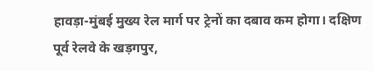हावड़ा-मुंबई मुख्य रेल मार्ग पर ट्रेनों का दबाव कम होगा। दक्षिण पूर्व रेलवे के खड़गपुर,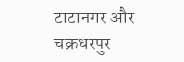टाटानगर और चक्रधरपुर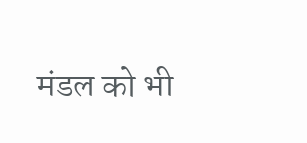मंडल को भी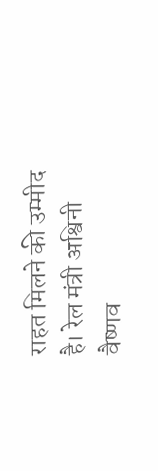राहत मिलने की उम्मीद है। रेल मंत्री अश्विनी वैष्णव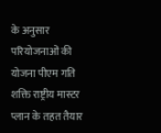के अनुसार परियोजनाओं की योजना पीएम गति शक्ति राष्ट्रीय मास्टर प्लान के तहत तैयार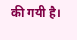की गयी है।